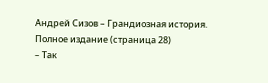Андрей Сизов – Грандиозная история. Полное издание (страница 28)
– Так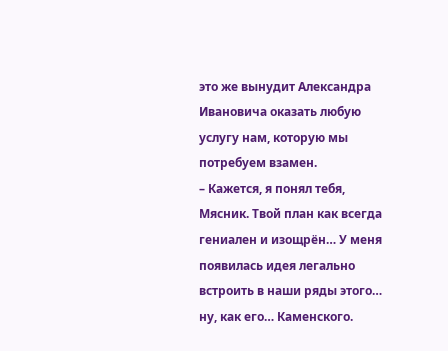это же вынудит Александра Ивановича оказать любую услугу нам, которую мы потребуем взамен.
– Кажется, я понял тебя, Мясник. Твой план как всегда гениален и изощрён… У меня появилась идея легально встроить в наши ряды этого… ну, как его… Каменского.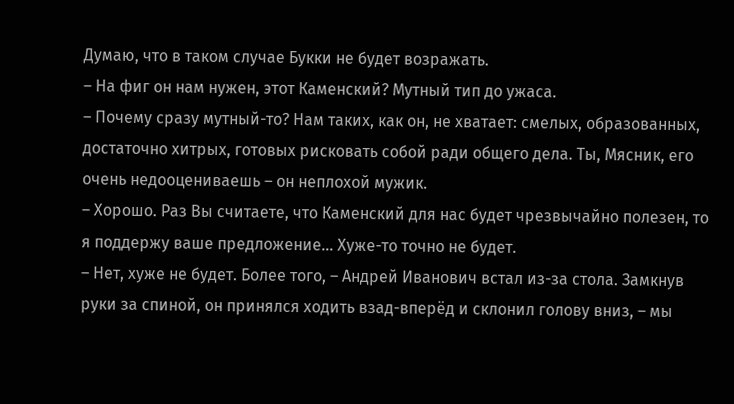Думаю, что в таком случае Букки не будет возражать.
– На фиг он нам нужен, этот Каменский? Мутный тип до ужаса.
– Почему сразу мутный-то? Нам таких, как он, не хватает: смелых, образованных, достаточно хитрых, готовых рисковать собой ради общего дела. Ты, Мясник, его очень недооцениваешь – он неплохой мужик.
– Хорошо. Раз Вы считаете, что Каменский для нас будет чрезвычайно полезен, то я поддержу ваше предложение… Хуже-то точно не будет.
– Нет, хуже не будет. Более того, – Андрей Иванович встал из-за стола. Замкнув руки за спиной, он принялся ходить взад-вперёд и склонил голову вниз, – мы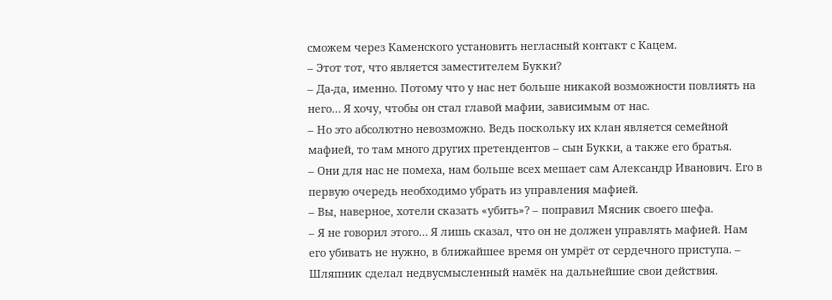сможем через Каменского установить негласный контакт с Кацем.
– Этот тот, что является заместителем Букки?
– Да-да, именно. Потому что у нас нет больше никакой возможности повлиять на него… Я хочу, чтобы он стал главой мафии, зависимым от нас.
– Но это абсолютно невозможно. Ведь поскольку их клан является семейной мафией, то там много других претендентов – сын Букки, а также его братья.
– Они для нас не помеха, нам больше всех мешает сам Александр Иванович. Его в первую очередь необходимо убрать из управления мафией.
– Вы, наверное, хотели сказать «убить»? – поправил Мясник своего шефа.
– Я не говорил этого… Я лишь сказал, что он не должен управлять мафией. Нам его убивать не нужно, в ближайшее время он умрёт от сердечного приступа. – Шляпник сделал недвусмысленный намёк на дальнейшие свои действия.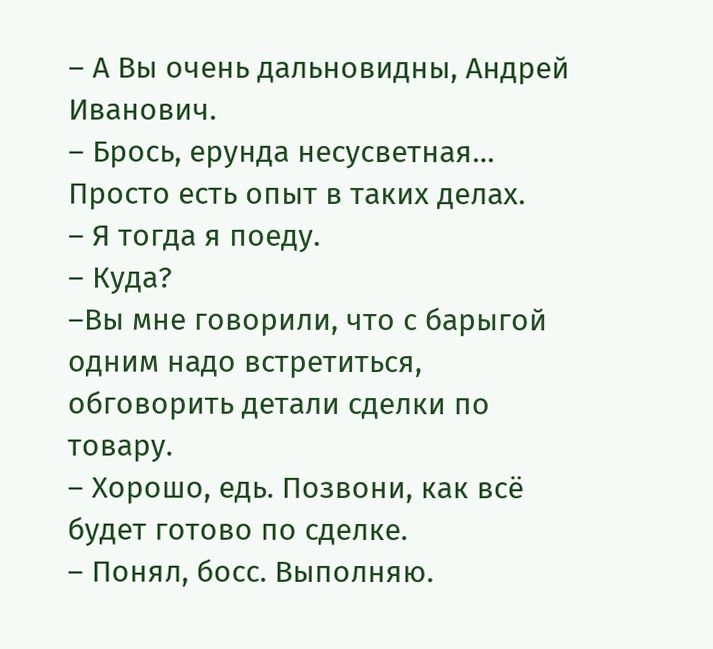– А Вы очень дальновидны, Андрей Иванович.
– Брось, ерунда несусветная… Просто есть опыт в таких делах.
– Я тогда я поеду.
– Куда?
–Вы мне говорили, что с барыгой одним надо встретиться, обговорить детали сделки по товару.
– Хорошо, едь. Позвони, как всё будет готово по сделке.
– Понял, босс. Выполняю.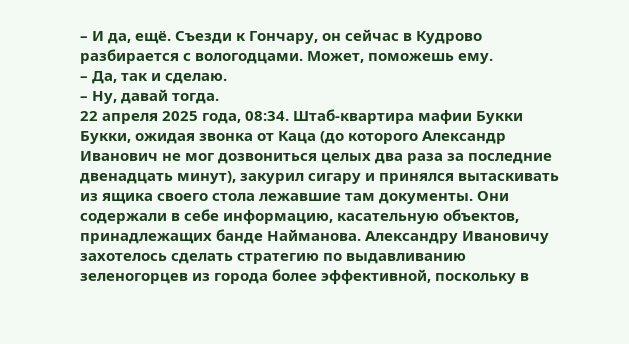– И да, ещё. Съезди к Гончару, он сейчас в Кудрово разбирается с вологодцами. Может, поможешь ему.
– Да, так и сделаю.
– Ну, давай тогда.
22 апреля 2025 года, 08:34. Штаб-квартира мафии Букки
Букки, ожидая звонка от Каца (до которого Александр Иванович не мог дозвониться целых два раза за последние двенадцать минут), закурил сигару и принялся вытаскивать из ящика своего стола лежавшие там документы. Они содержали в себе информацию, касательную объектов, принадлежащих банде Найманова. Александру Ивановичу захотелось сделать стратегию по выдавливанию зеленогорцев из города более эффективной, поскольку в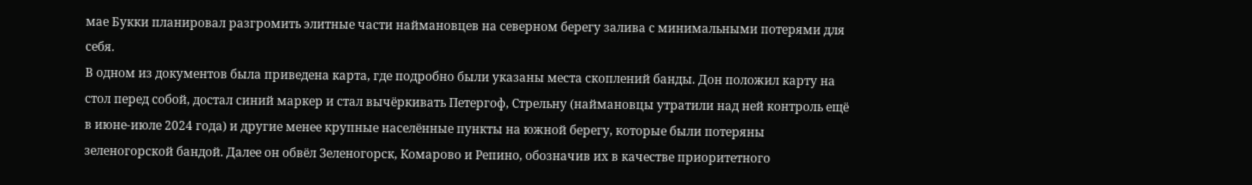мае Букки планировал разгромить элитные части наймановцев на северном берегу залива с минимальными потерями для себя.
В одном из документов была приведена карта, где подробно были указаны места скоплений банды. Дон положил карту на стол перед собой, достал синий маркер и стал вычёркивать Петергоф, Стрельну (наймановцы утратили над ней контроль ещё в июне-июле 2024 года) и другие менее крупные населённые пункты на южной берегу, которые были потеряны зеленогорской бандой. Далее он обвёл Зеленогорск, Комарово и Репино, обозначив их в качестве приоритетного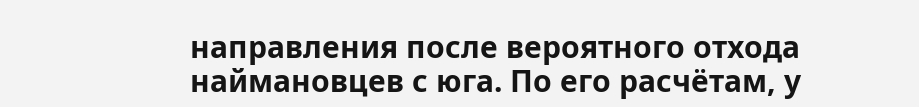направления после вероятного отхода наймановцев с юга. По его расчётам, у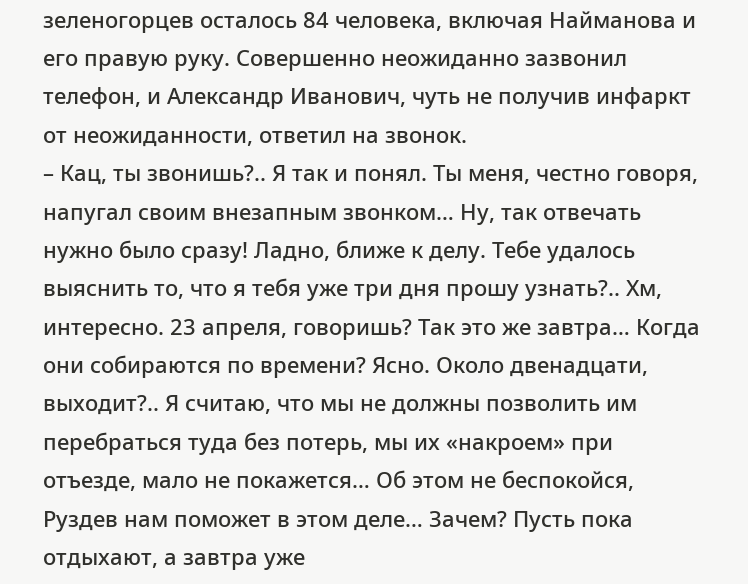зеленогорцев осталось 84 человека, включая Найманова и его правую руку. Совершенно неожиданно зазвонил телефон, и Александр Иванович, чуть не получив инфаркт от неожиданности, ответил на звонок.
– Кац, ты звонишь?.. Я так и понял. Ты меня, честно говоря, напугал своим внезапным звонком… Ну, так отвечать нужно было сразу! Ладно, ближе к делу. Тебе удалось выяснить то, что я тебя уже три дня прошу узнать?.. Хм, интересно. 23 апреля, говоришь? Так это же завтра… Когда они собираются по времени? Ясно. Около двенадцати, выходит?.. Я считаю, что мы не должны позволить им перебраться туда без потерь, мы их «накроем» при отъезде, мало не покажется… Об этом не беспокойся, Руздев нам поможет в этом деле… Зачем? Пусть пока отдыхают, а завтра уже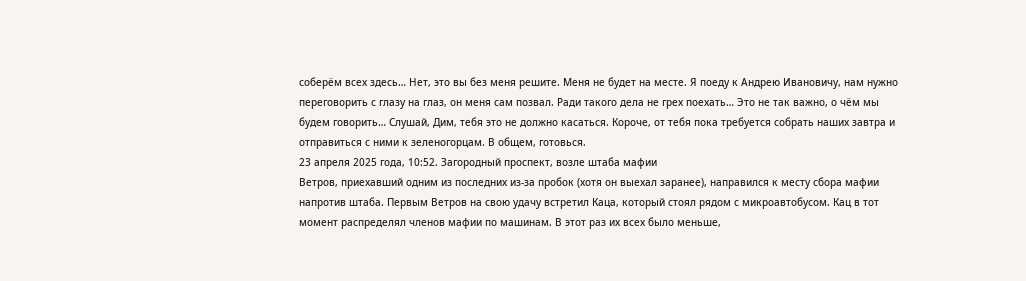соберём всех здесь… Нет, это вы без меня решите. Меня не будет на месте. Я поеду к Андрею Ивановичу, нам нужно переговорить с глазу на глаз, он меня сам позвал. Ради такого дела не грех поехать… Это не так важно, о чём мы будем говорить… Слушай, Дим, тебя это не должно касаться. Короче, от тебя пока требуется собрать наших завтра и отправиться с ними к зеленогорцам. В общем, готовься.
23 апреля 2025 года, 10:52. Загородный проспект, возле штаба мафии
Ветров, приехавший одним из последних из-за пробок (хотя он выехал заранее), направился к месту сбора мафии напротив штаба. Первым Ветров на свою удачу встретил Каца, который стоял рядом с микроавтобусом. Кац в тот момент распределял членов мафии по машинам. В этот раз их всех было меньше,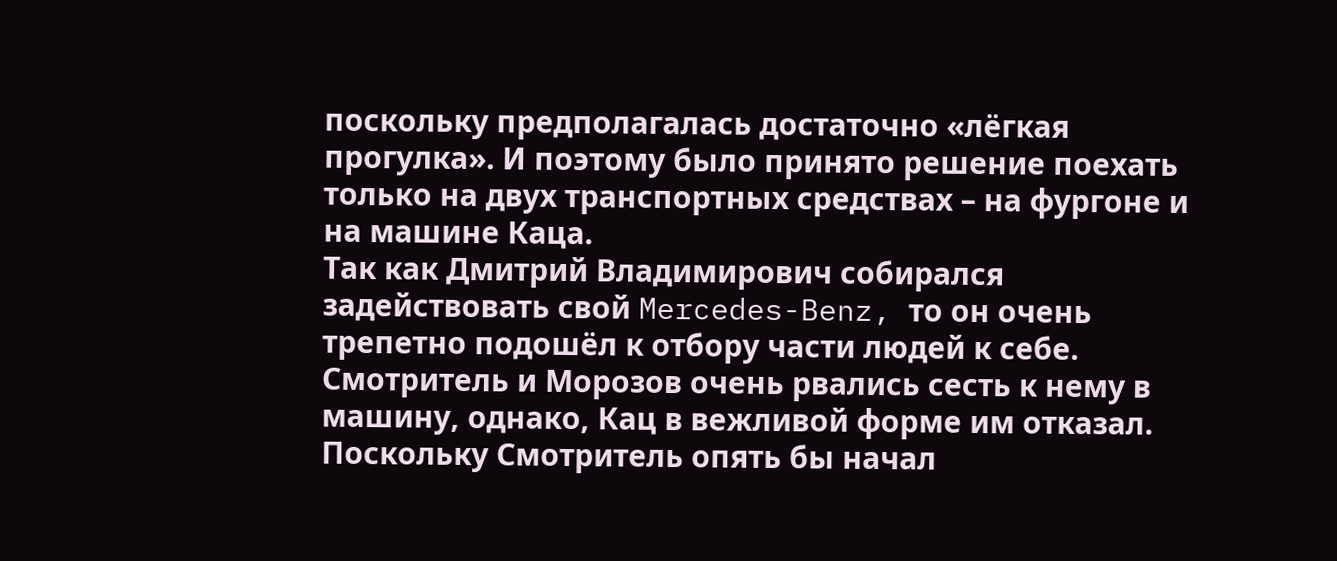поскольку предполагалась достаточно «лёгкая прогулка». И поэтому было принято решение поехать только на двух транспортных средствах – на фургоне и на машине Каца.
Так как Дмитрий Владимирович собирался задействовать свой Mercedes-Benz, то он очень трепетно подошёл к отбору части людей к себе. Смотритель и Морозов очень рвались сесть к нему в машину, однако, Кац в вежливой форме им отказал. Поскольку Смотритель опять бы начал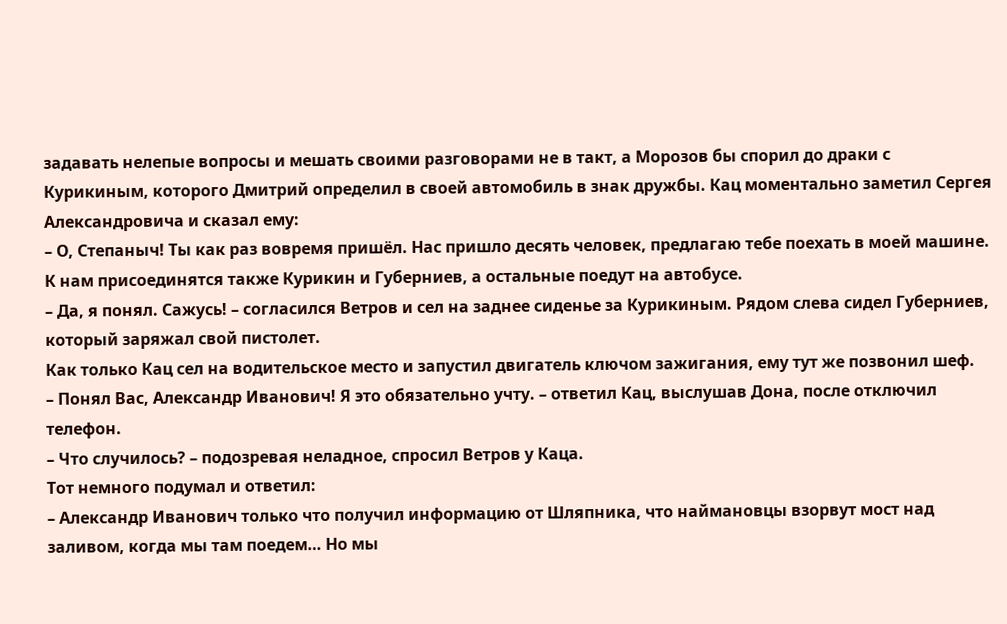задавать нелепые вопросы и мешать своими разговорами не в такт, а Морозов бы спорил до драки с Курикиным, которого Дмитрий определил в своей автомобиль в знак дружбы. Кац моментально заметил Сергея Александровича и сказал ему:
– О, Степаныч! Ты как раз вовремя пришёл. Нас пришло десять человек, предлагаю тебе поехать в моей машине. К нам присоединятся также Курикин и Губерниев, а остальные поедут на автобусе.
– Да, я понял. Сажусь! – согласился Ветров и сел на заднее сиденье за Курикиным. Рядом слева сидел Губерниев, который заряжал свой пистолет.
Как только Кац сел на водительское место и запустил двигатель ключом зажигания, ему тут же позвонил шеф.
– Понял Вас, Александр Иванович! Я это обязательно учту. – ответил Кац, выслушав Дона, после отключил телефон.
– Что случилось? – подозревая неладное, спросил Ветров у Каца.
Тот немного подумал и ответил:
– Александр Иванович только что получил информацию от Шляпника, что наймановцы взорвут мост над заливом, когда мы там поедем… Но мы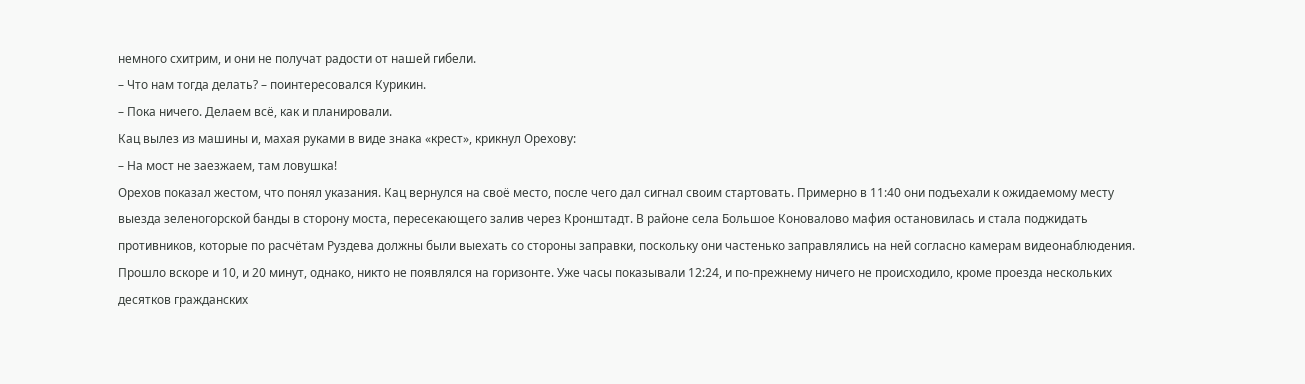немного схитрим, и они не получат радости от нашей гибели.
– Что нам тогда делать? – поинтересовался Курикин.
– Пока ничего. Делаем всё, как и планировали.
Кац вылез из машины и, махая руками в виде знака «крест», крикнул Орехову:
– На мост не заезжаем, там ловушка!
Орехов показал жестом, что понял указания. Кац вернулся на своё место, после чего дал сигнал своим стартовать. Примерно в 11:40 они подъехали к ожидаемому месту выезда зеленогорской банды в сторону моста, пересекающего залив через Кронштадт. В районе села Большое Коновалово мафия остановилась и стала поджидать противников, которые по расчётам Руздева должны были выехать со стороны заправки, поскольку они частенько заправлялись на ней согласно камерам видеонаблюдения. Прошло вскоре и 10, и 20 минут, однако, никто не появлялся на горизонте. Уже часы показывали 12:24, и по-прежнему ничего не происходило, кроме проезда нескольких десятков гражданских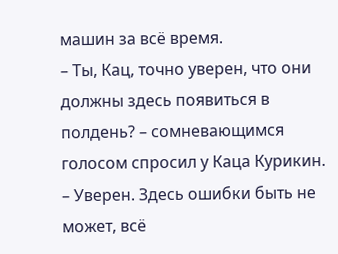машин за всё время.
– Ты, Кац, точно уверен, что они должны здесь появиться в полдень? – сомневающимся голосом спросил у Каца Курикин.
– Уверен. Здесь ошибки быть не может, всё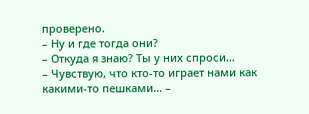проверено.
– Ну и где тогда они?
– Откуда я знаю? Ты у них спроси…
– Чувствую, что кто-то играет нами как какими-то пешками… –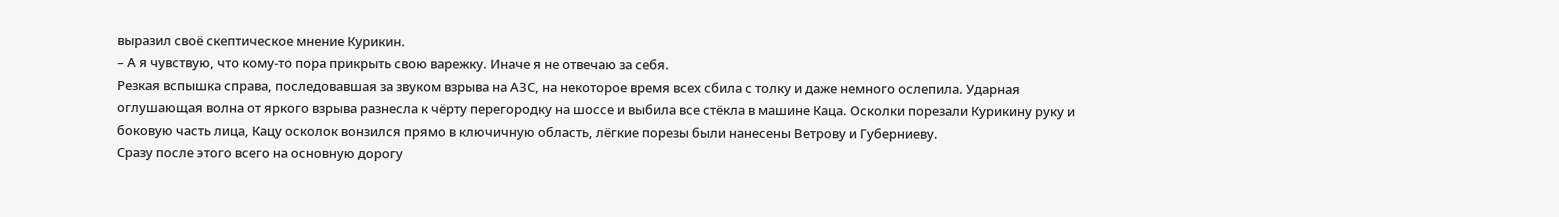выразил своё скептическое мнение Курикин.
– А я чувствую, что кому-то пора прикрыть свою варежку. Иначе я не отвечаю за себя.
Резкая вспышка справа, последовавшая за звуком взрыва на АЗС, на некоторое время всех сбила с толку и даже немного ослепила. Ударная оглушающая волна от яркого взрыва разнесла к чёрту перегородку на шоссе и выбила все стёкла в машине Каца. Осколки порезали Курикину руку и боковую часть лица, Кацу осколок вонзился прямо в ключичную область, лёгкие порезы были нанесены Ветрову и Губерниеву.
Сразу после этого всего на основную дорогу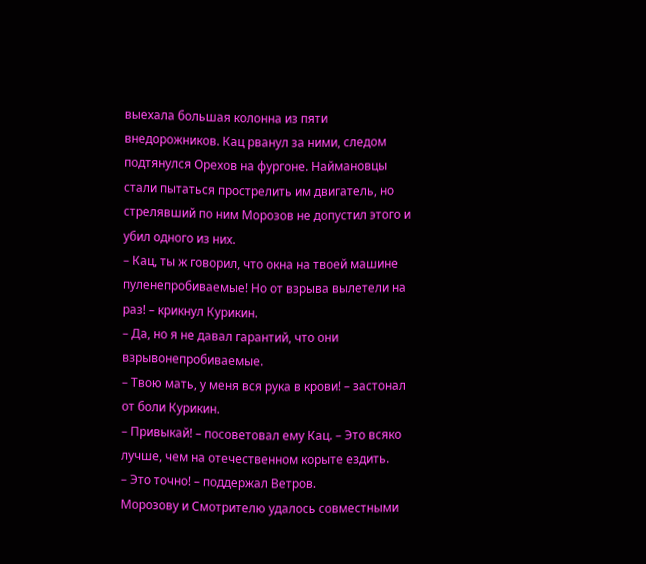выехала большая колонна из пяти внедорожников. Кац рванул за ними, следом подтянулся Орехов на фургоне. Наймановцы стали пытаться прострелить им двигатель, но стрелявший по ним Морозов не допустил этого и убил одного из них.
– Кац, ты ж говорил, что окна на твоей машине пуленепробиваемые! Но от взрыва вылетели на раз! – крикнул Курикин.
– Да, но я не давал гарантий, что они взрывонепробиваемые.
– Твою мать, у меня вся рука в крови! – застонал от боли Курикин.
– Привыкай! – посоветовал ему Кац. – Это всяко лучше, чем на отечественном корыте ездить.
– Это точно! – поддержал Ветров.
Морозову и Смотрителю удалось совместными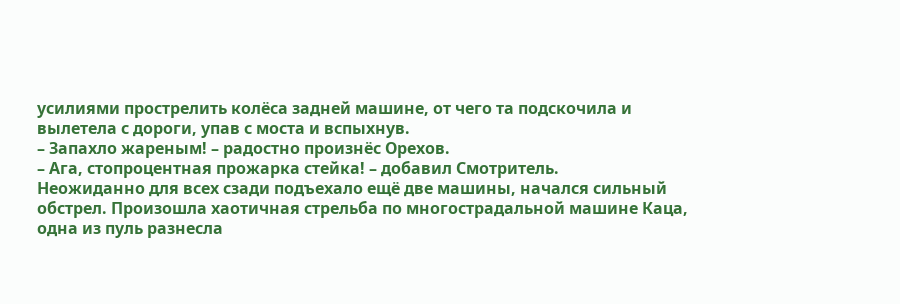усилиями прострелить колёса задней машине, от чего та подскочила и вылетела с дороги, упав с моста и вспыхнув.
– Запахло жареным! – радостно произнёс Орехов.
– Ага, стопроцентная прожарка стейка! – добавил Смотритель.
Неожиданно для всех сзади подъехало ещё две машины, начался сильный обстрел. Произошла хаотичная стрельба по многострадальной машине Каца, одна из пуль разнесла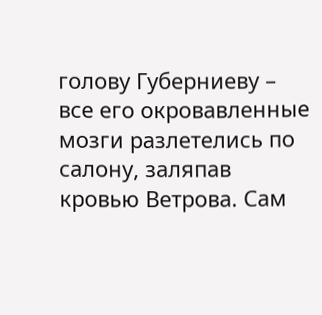голову Губерниеву – все его окровавленные мозги разлетелись по салону, заляпав кровью Ветрова. Сам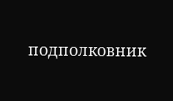подполковник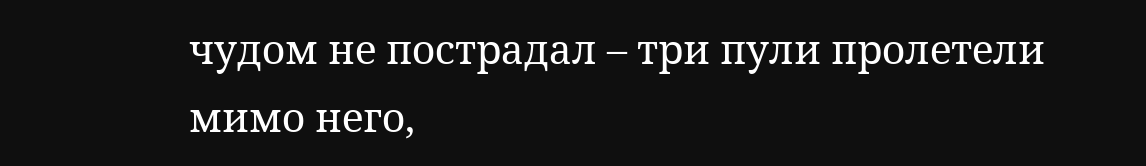чудом не пострадал – три пули пролетели мимо него,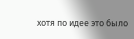хотя по идее это было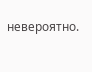невероятно.